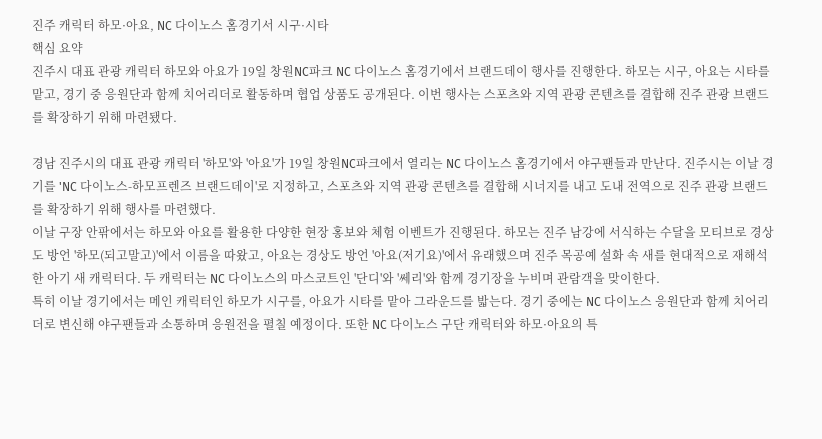진주 캐릭터 하모·아요, NC 다이노스 홈경기서 시구·시타
핵심 요약
진주시 대표 관광 캐릭터 하모와 아요가 19일 창원NC파크 NC 다이노스 홈경기에서 브랜드데이 행사를 진행한다. 하모는 시구, 아요는 시타를 맡고, 경기 중 응원단과 함께 치어리더로 활동하며 협업 상품도 공개된다. 이번 행사는 스포츠와 지역 관광 콘텐츠를 결합해 진주 관광 브랜드를 확장하기 위해 마련됐다.

경남 진주시의 대표 관광 캐릭터 '하모'와 '아요'가 19일 창원NC파크에서 열리는 NC 다이노스 홈경기에서 야구팬들과 만난다. 진주시는 이날 경기를 'NC 다이노스-하모프렌즈 브랜드데이'로 지정하고, 스포츠와 지역 관광 콘텐츠를 결합해 시너지를 내고 도내 전역으로 진주 관광 브랜드를 확장하기 위해 행사를 마련했다.
이날 구장 안팎에서는 하모와 아요를 활용한 다양한 현장 홍보와 체험 이벤트가 진행된다. 하모는 진주 남강에 서식하는 수달을 모티브로 경상도 방언 '하모(되고말고)'에서 이름을 따왔고, 아요는 경상도 방언 '아요(저기요)'에서 유래했으며 진주 목공예 설화 속 새를 현대적으로 재해석한 아기 새 캐릭터다. 두 캐릭터는 NC 다이노스의 마스코트인 '단디'와 '쎄리'와 함께 경기장을 누비며 관람객을 맞이한다.
특히 이날 경기에서는 메인 캐릭터인 하모가 시구를, 아요가 시타를 맡아 그라운드를 밟는다. 경기 중에는 NC 다이노스 응원단과 함께 치어리더로 변신해 야구팬들과 소통하며 응원전을 펼칠 예정이다. 또한 NC 다이노스 구단 캐릭터와 하모·아요의 특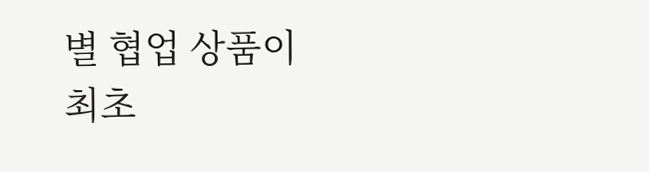별 협업 상품이 최초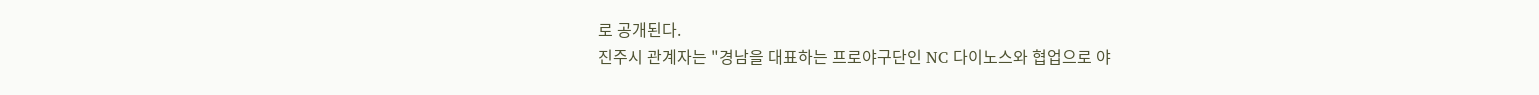로 공개된다.
진주시 관계자는 "경남을 대표하는 프로야구단인 NC 다이노스와 협업으로 야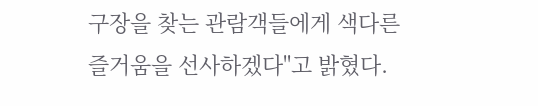구장을 찾는 관람객들에게 색다른 즐거움을 선사하겠다"고 밝혔다.